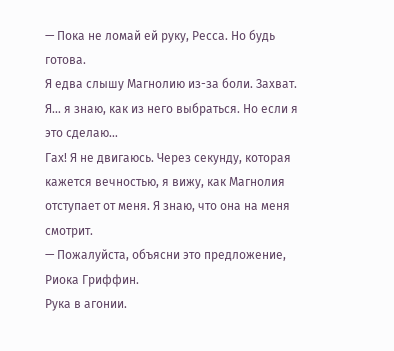— Пока не ломай ей руку, Ресса. Но будь готова.
Я едва слышу Магнолию из-за боли. Захват. Я… я знаю, как из него выбраться. Но если я это сделаю…
Гах! Я не двигаюсь. Через секунду, которая кажется вечностью, я вижу, как Магнолия отступает от меня. Я знаю, что она на меня смотрит.
— Пожалуйста, объясни это предложение, Риока Гриффин.
Рука в агонии.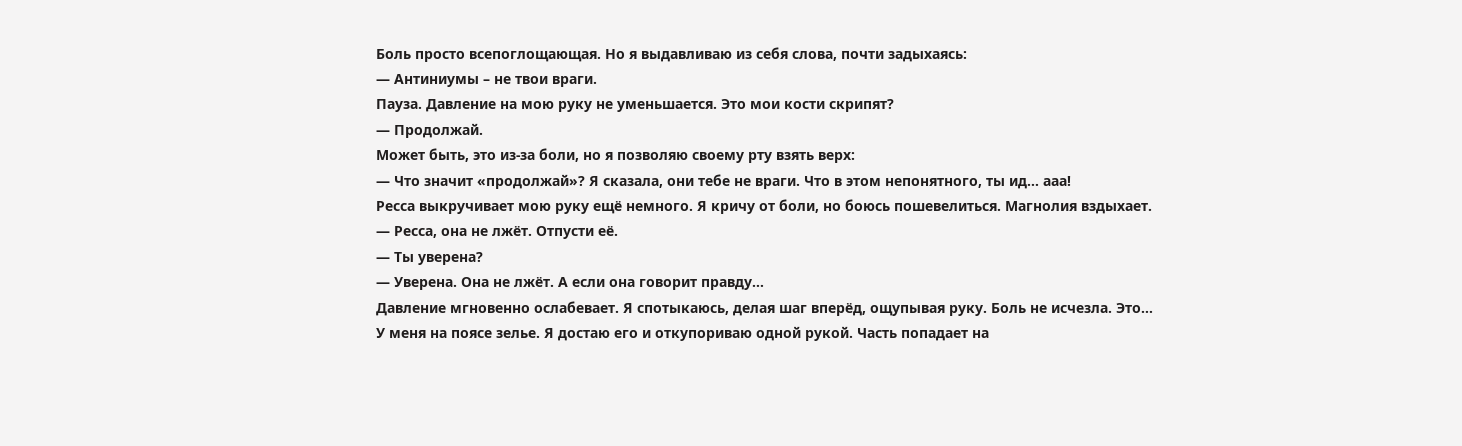Боль просто всепоглощающая. Но я выдавливаю из себя слова, почти задыхаясь:
— Антиниумы – не твои враги.
Пауза. Давление на мою руку не уменьшается. Это мои кости скрипят?
— Продолжай.
Может быть, это из-за боли, но я позволяю своему рту взять верх:
— Что значит «продолжай»? Я сказала, они тебе не враги. Что в этом непонятного, ты ид… ааа!
Ресса выкручивает мою руку ещё немного. Я кричу от боли, но боюсь пошевелиться. Магнолия вздыхает.
— Ресса, она не лжёт. Отпусти её.
— Ты уверена?
— Уверена. Она не лжёт. А если она говорит правду…
Давление мгновенно ослабевает. Я спотыкаюсь, делая шаг вперёд, ощупывая руку. Боль не исчезла. Это…
У меня на поясе зелье. Я достаю его и откупориваю одной рукой. Часть попадает на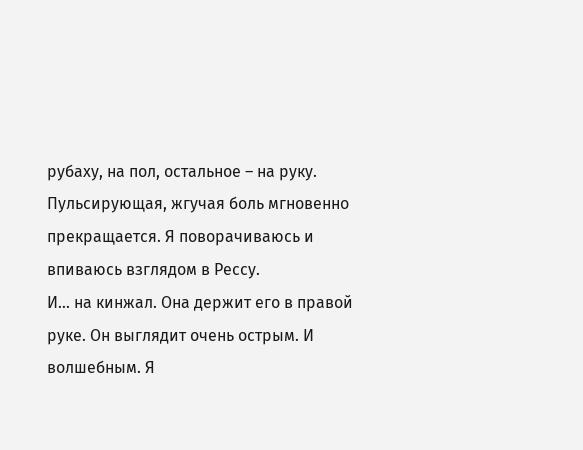рубаху, на пол, остальное – на руку. Пульсирующая, жгучая боль мгновенно прекращается. Я поворачиваюсь и впиваюсь взглядом в Рессу.
И… на кинжал. Она держит его в правой руке. Он выглядит очень острым. И волшебным. Я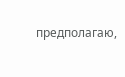предполагаю,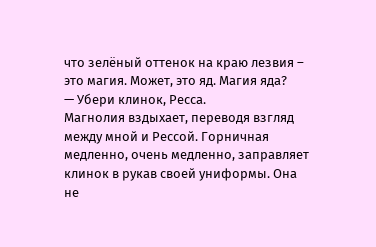что зелёный оттенок на краю лезвия – это магия. Может, это яд. Магия яда?
— Убери клинок, Ресса.
Магнолия вздыхает, переводя взгляд между мной и Рессой. Горничная медленно, очень медленно, заправляет клинок в рукав своей униформы. Она не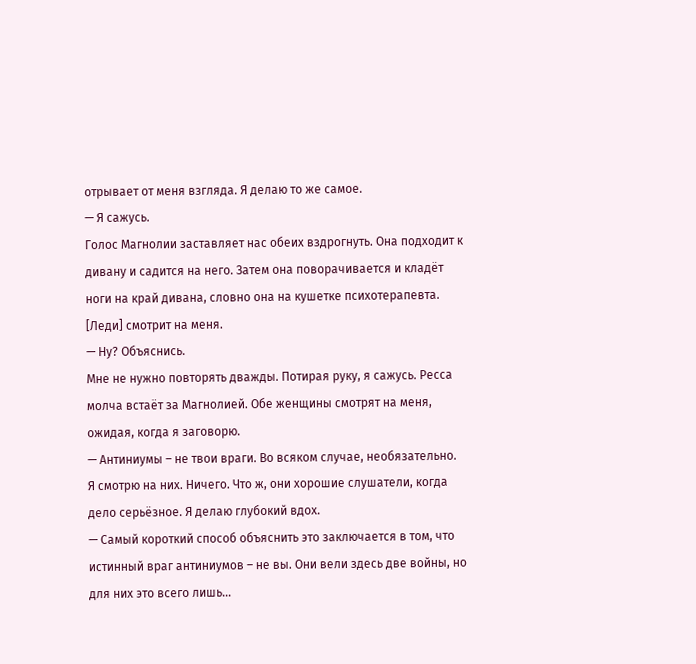отрывает от меня взгляда. Я делаю то же самое.
— Я сажусь.
Голос Магнолии заставляет нас обеих вздрогнуть. Она подходит к дивану и садится на него. Затем она поворачивается и кладёт ноги на край дивана, словно она на кушетке психотерапевта. [Леди] смотрит на меня.
— Ну? Объяснись.
Мне не нужно повторять дважды. Потирая руку, я сажусь. Ресса молча встаёт за Магнолией. Обе женщины смотрят на меня, ожидая, когда я заговорю.
— Антиниумы – не твои враги. Во всяком случае, необязательно.
Я смотрю на них. Ничего. Что ж, они хорошие слушатели, когда дело серьёзное. Я делаю глубокий вдох.
— Самый короткий способ объяснить это заключается в том, что истинный враг антиниумов – не вы. Они вели здесь две войны, но для них это всего лишь…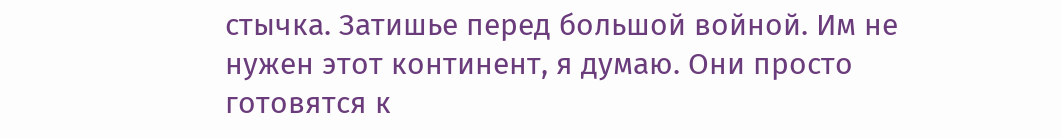стычка. Затишье перед большой войной. Им не нужен этот континент, я думаю. Они просто готовятся к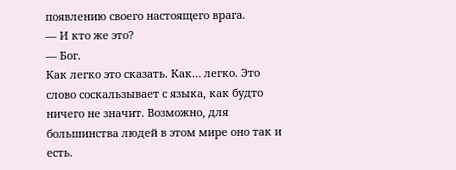появлению своего настоящего врага.
— И кто же это?
— Бог.
Как легко это сказать. Как… легко. Это слово соскальзывает с языка, как будто ничего не значит. Возможно, для большинства людей в этом мире оно так и есть.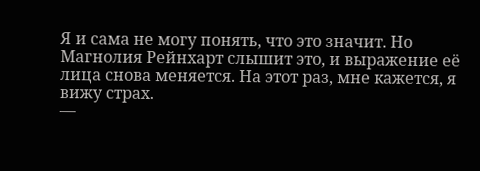Я и сама не могу понять, что это значит. Но Магнолия Рейнхарт слышит это, и выражение её лица снова меняется. На этот раз, мне кажется, я вижу страх.
—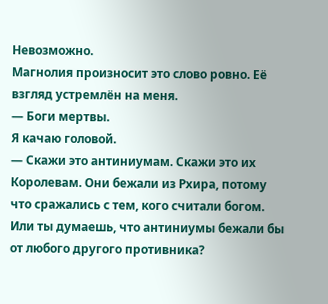Невозможно.
Магнолия произносит это слово ровно. Её взгляд устремлён на меня.
— Боги мертвы.
Я качаю головой.
— Скажи это антиниумам. Скажи это их Королевам. Они бежали из Рхира, потому что сражались с тем, кого считали богом. Или ты думаешь, что антиниумы бежали бы от любого другого противника?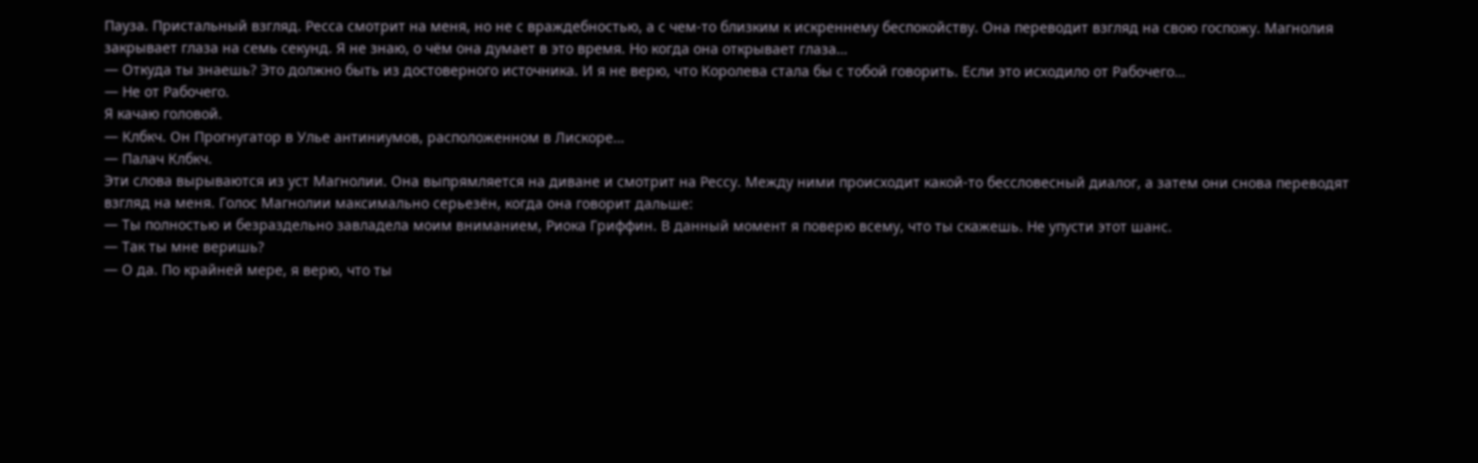Пауза. Пристальный взгляд. Ресса смотрит на меня, но не с враждебностью, а с чем-то близким к искреннему беспокойству. Она переводит взгляд на свою госпожу. Магнолия закрывает глаза на семь секунд. Я не знаю, о чём она думает в это время. Но когда она открывает глаза…
— Откуда ты знаешь? Это должно быть из достоверного источника. И я не верю, что Королева стала бы с тобой говорить. Если это исходило от Рабочего…
— Не от Рабочего.
Я качаю головой.
— Клбкч. Он Прогнугатор в Улье антиниумов, расположенном в Лискоре…
— Палач Клбкч.
Эти слова вырываются из уст Магнолии. Она выпрямляется на диване и смотрит на Рессу. Между ними происходит какой-то бессловесный диалог, а затем они снова переводят взгляд на меня. Голос Магнолии максимально серьезён, когда она говорит дальше:
— Ты полностью и безраздельно завладела моим вниманием, Риока Гриффин. В данный момент я поверю всему, что ты скажешь. Не упусти этот шанс.
— Так ты мне веришь?
— О да. По крайней мере, я верю, что ты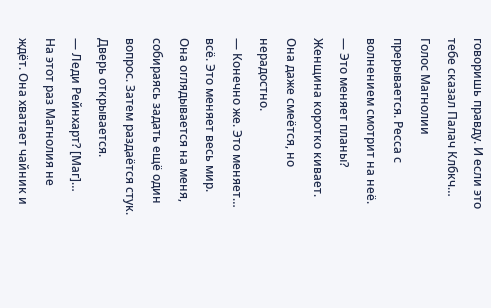говоришь правду. И если это тебе сказал Палач Клбкч…
Голос Магнолии прерывается. Ресса с волнением смотрит на неё.
— Это меняет планы?
Женщина коротко кивает. Она даже смеётся, но нерадостно.
— Конечно же. Это меняет… всё. Это меняет весь мир.
Она оглядывается на меня, собираясь задать ещё один вопрос. Затем раздаётся стук. Дверь открывается.
— Леди Рейнхарт? [Маг]…
На этот раз Магнолия не ждёт. Она хватает чайник и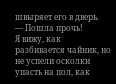швыряет его в дверь.
— Пошла прочь!
Я вижу, как разбивается чайник, но не успели осколки упасть на пол, как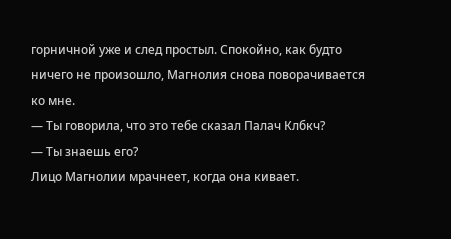горничной уже и след простыл. Спокойно, как будто ничего не произошло, Магнолия снова поворачивается ко мне.
— Ты говорила, что это тебе сказал Палач Клбкч?
— Ты знаешь его?
Лицо Магнолии мрачнеет, когда она кивает.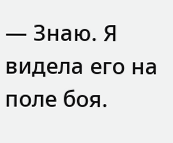— Знаю. Я видела его на поле боя.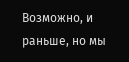Возможно, и раньше, но мы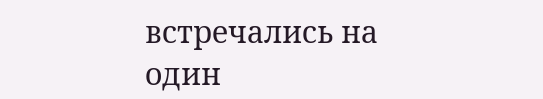встречались на один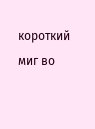короткий миг во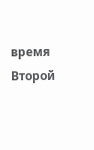время Второй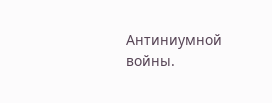Антиниумной войны.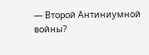— Второй Антиниумной войны?